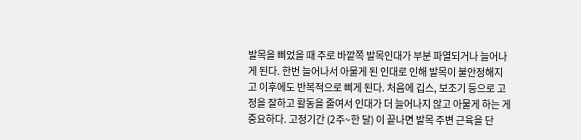발목을 삐었을 때 주로 바깥쪽 발목인대가 부분 파열되거나 늘어나게 된다. 한번 늘어나서 아물게 된 인대로 인해 발목이 불안정해지고 이후에도 반복적으로 삐게 된다. 처음에 깁스, 보조기 등으로 고정을 잘하고 활동을 줄여서 인대가 더 늘어나지 않고 아물게 하는 게 중요하다. 고정기간 (2주~한 달) 이 끝나면 발목 주변 근육을 단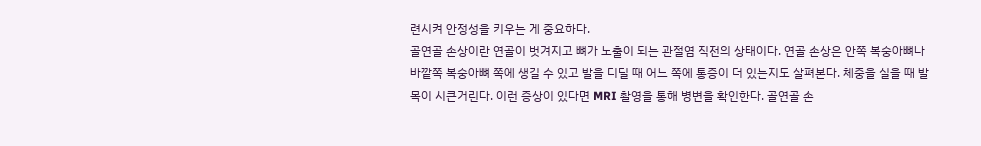련시켜 안정성을 키우는 게 중요하다.
골연골 손상이란 연골이 벗겨지고 뼈가 노출이 되는 관절염 직전의 상태이다. 연골 손상은 안쪽 복숭아뼈나 바깥쪽 복숭아뼈 쪽에 생길 수 있고 발을 디딜 때 어느 쪽에 통증이 더 있는지도 살펴본다. 체중을 실을 때 발목이 시큰거린다. 이런 증상이 있다면 MRI 촬영을 통해 병변을 확인한다. 골연골 손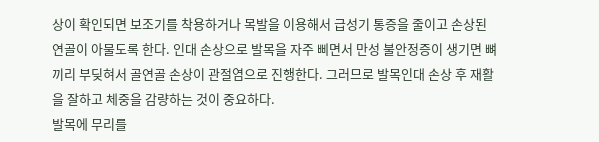상이 확인되면 보조기를 착용하거나 목발을 이용해서 급성기 통증을 줄이고 손상된 연골이 아물도록 한다. 인대 손상으로 발목을 자주 삐면서 만성 불안정증이 생기면 뼈끼리 부딪혀서 골연골 손상이 관절염으로 진행한다. 그러므로 발목인대 손상 후 재활을 잘하고 체중을 감량하는 것이 중요하다.
발목에 무리를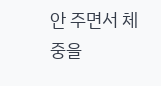안 주면서 체중을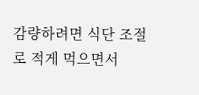감량하려면 식단 조절로 적게 먹으면서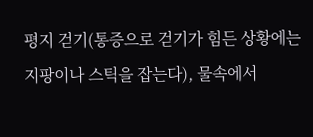평지 걷기(통증으로 걷기가 힘든 상황에는 지팡이나 스틱을 잡는다), 물속에서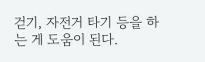걷기, 자전거 타기 등을 하는 게 도움이 된다.